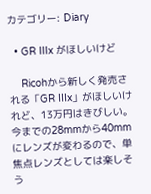カテゴリー: Diary

  • GR IIIx がほしいけど

    Ricohから新しく発売される「GR IIIx」がほしいけれど、13万円はきびしい。今までの28mmから40mmにレンズが変わるので、単焦点レンズとしては楽しそう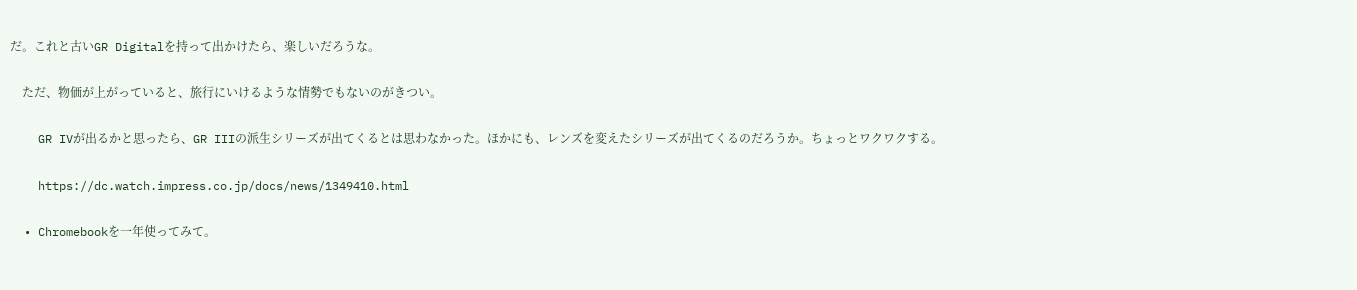だ。これと古いGR Digitalを持って出かけたら、楽しいだろうな。

    ただ、物価が上がっていると、旅行にいけるような情勢でもないのがきつい。

    GR IVが出るかと思ったら、GR IIIの派生シリーズが出てくるとは思わなかった。ほかにも、レンズを変えたシリーズが出てくるのだろうか。ちょっとワクワクする。

    https://dc.watch.impress.co.jp/docs/news/1349410.html

  • Chromebookを一年使ってみて。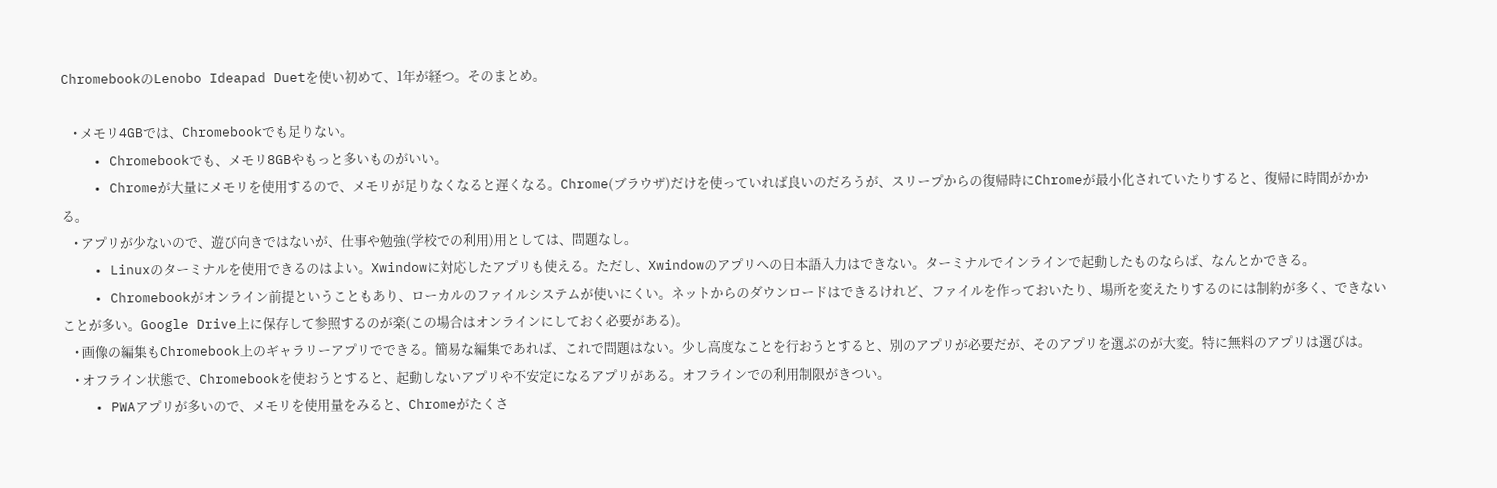ChromebookのLenobo Ideapad Duetを使い初めて、1年が経つ。そのまとめ。

    • メモリ4GBでは、Chromebookでも足りない。
    • Chromebookでも、メモリ8GBやもっと多いものがいい。
    • Chromeが大量にメモリを使用するので、メモリが足りなくなると遅くなる。Chrome(ブラウザ)だけを使っていれば良いのだろうが、スリープからの復帰時にChromeが最小化されていたりすると、復帰に時間がかかる。
    • アプリが少ないので、遊び向きではないが、仕事や勉強(学校での利用)用としては、問題なし。
    • Linuxのターミナルを使用できるのはよい。Xwindowに対応したアプリも使える。ただし、Xwindowのアプリへの日本語入力はできない。ターミナルでインラインで起動したものならば、なんとかできる。
    • Chromebookがオンライン前提ということもあり、ローカルのファイルシステムが使いにくい。ネットからのダウンロードはできるけれど、ファイルを作っておいたり、場所を変えたりするのには制約が多く、できないことが多い。Google Drive上に保存して参照するのが楽(この場合はオンラインにしておく必要がある)。
    • 画像の編集もChromebook上のギャラリーアプリでできる。簡易な編集であれば、これで問題はない。少し高度なことを行おうとすると、別のアプリが必要だが、そのアプリを選ぶのが大変。特に無料のアプリは選びは。
    • オフライン状態で、Chromebookを使おうとすると、起動しないアプリや不安定になるアプリがある。オフラインでの利用制限がきつい。
    • PWAアプリが多いので、メモリを使用量をみると、Chromeがたくさ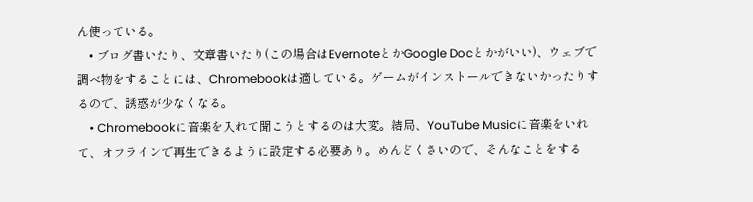ん使っている。
    • ブログ書いたり、文章書いたり(この場合はEvernoteとかGoogle Docとかがいい)、ウェブで調べ物をすることには、Chromebookは適している。ゲームがインストールできないかったりするので、誘惑が少なくなる。
    • Chromebookに音楽を入れて聞こうとするのは大変。結局、YouTube Musicに音楽をいれて、オフラインで再生できるように設定する必要あり。めんどくさいので、そんなことをする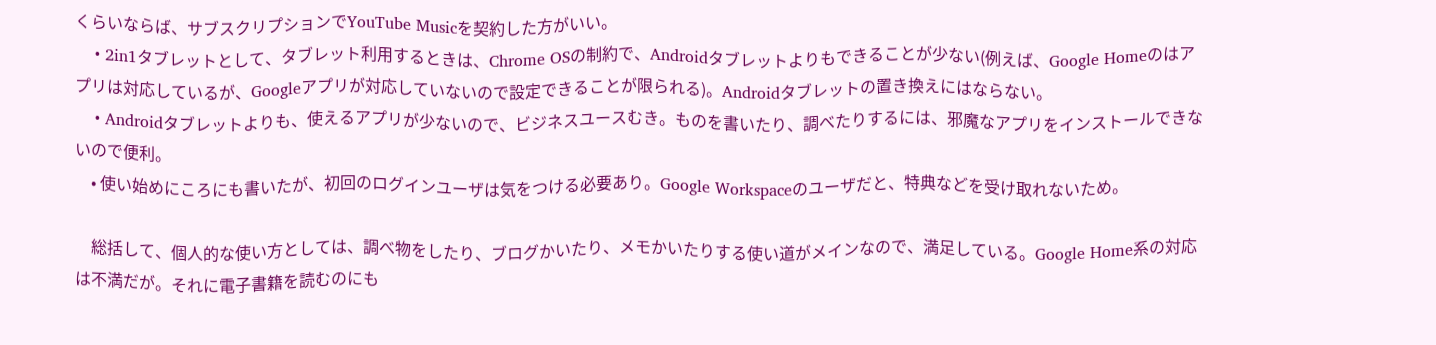くらいならば、サブスクリプションでYouTube Musicを契約した方がいい。
    • 2in1タブレットとして、タブレット利用するときは、Chrome OSの制約で、Androidタブレットよりもできることが少ない(例えば、Google Homeのはアプリは対応しているが、Googleアプリが対応していないので設定できることが限られる)。Androidタブレットの置き換えにはならない。
    • Androidタブレットよりも、使えるアプリが少ないので、ビジネスユースむき。ものを書いたり、調べたりするには、邪魔なアプリをインストールできないので便利。
    • 使い始めにころにも書いたが、初回のログインユーザは気をつける必要あり。Google Workspaceのユーザだと、特典などを受け取れないため。

    総括して、個人的な使い方としては、調べ物をしたり、ブログかいたり、メモかいたりする使い道がメインなので、満足している。Google Home系の対応は不満だが。それに電子書籍を読むのにも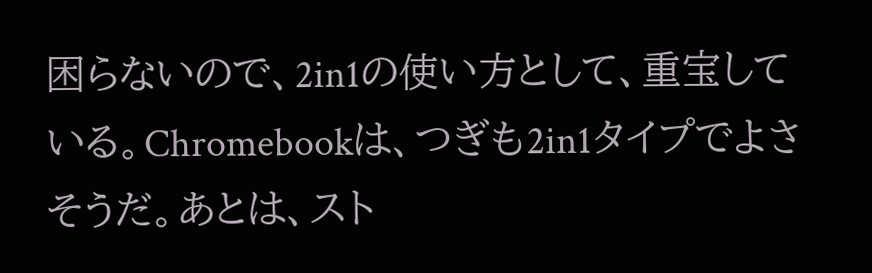困らないので、2in1の使い方として、重宝している。Chromebookは、つぎも2in1タイプでよさそうだ。あとは、スト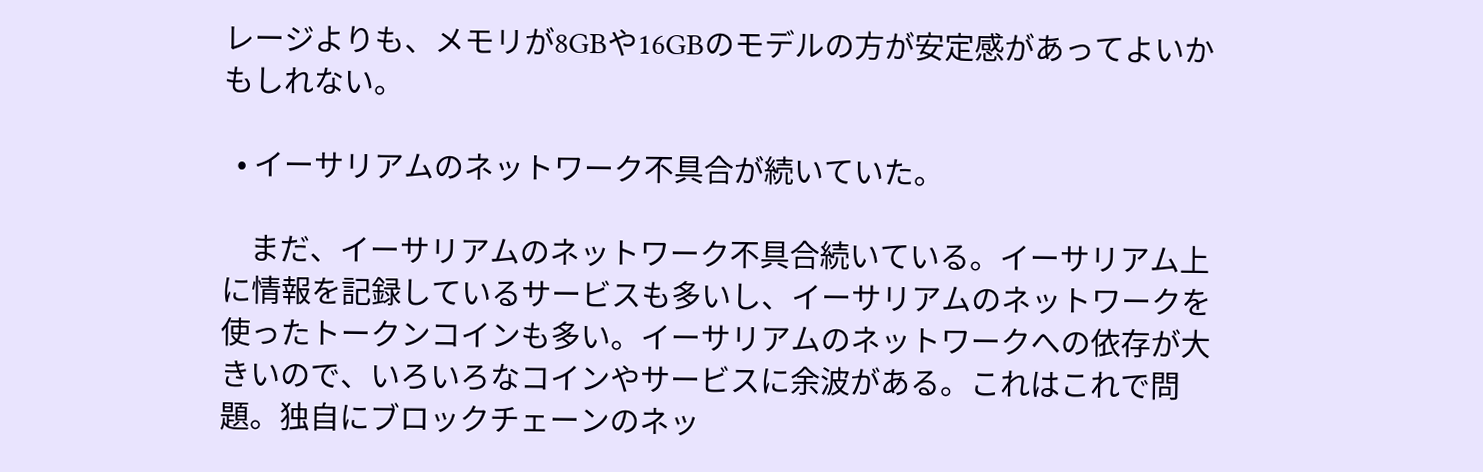レージよりも、メモリが8GBや16GBのモデルの方が安定感があってよいかもしれない。

  • イーサリアムのネットワーク不具合が続いていた。

    まだ、イーサリアムのネットワーク不具合続いている。イーサリアム上に情報を記録しているサービスも多いし、イーサリアムのネットワークを使ったトークンコインも多い。イーサリアムのネットワークへの依存が大きいので、いろいろなコインやサービスに余波がある。これはこれで問題。独自にブロックチェーンのネッ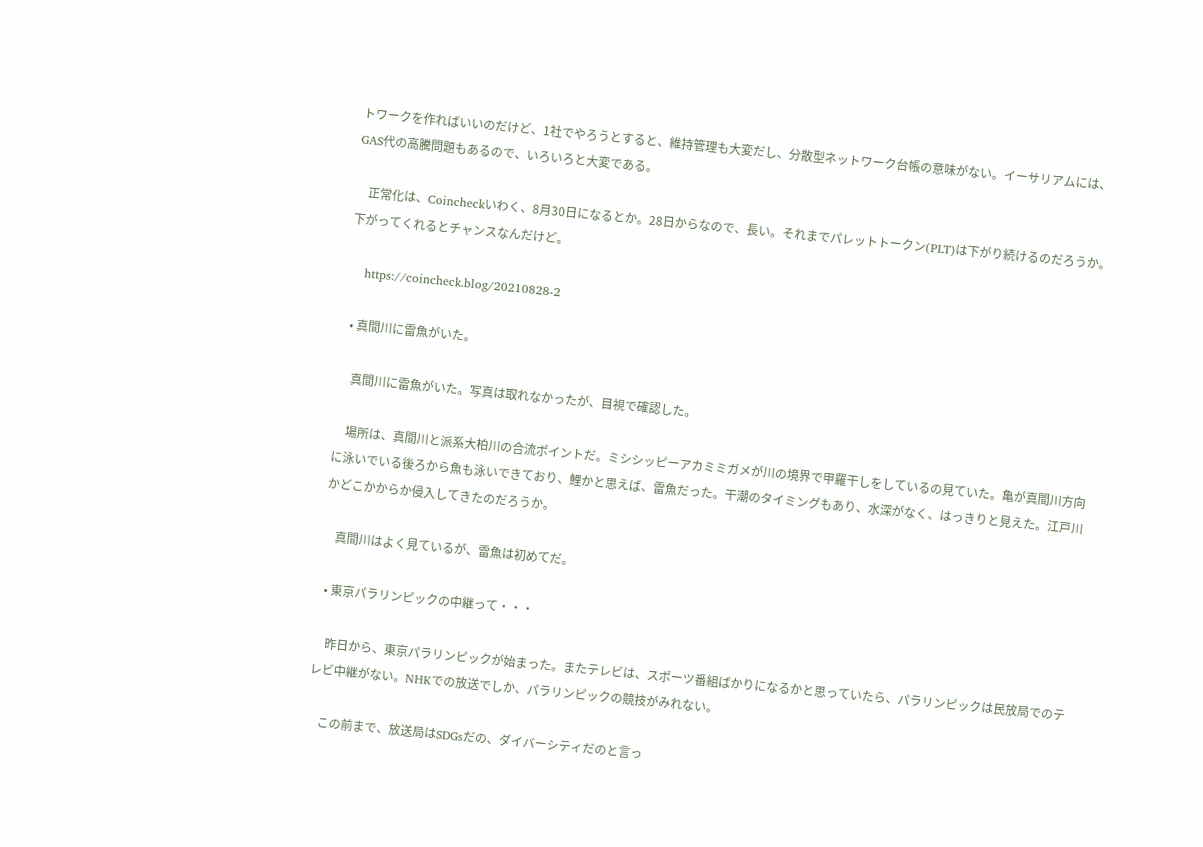トワークを作ればいいのだけど、1社でやろうとすると、維持管理も大変だし、分散型ネットワーク台帳の意味がない。イーサリアムには、GAS代の高騰問題もあるので、いろいろと大変である。

    正常化は、Coincheckいわく、8月30日になるとか。28日からなので、長い。それまでパレットトークン(PLT)は下がり続けるのだろうか。下がってくれるとチャンスなんだけど。

    https://coincheck.blog/20210828-2

  • 真間川に雷魚がいた。

    真間川に雷魚がいた。写真は取れなかったが、目視で確認した。

    場所は、真間川と派系大柏川の合流ポイントだ。ミシシッピーアカミミガメが川の境界で甲羅干しをしているの見ていた。亀が真間川方向に泳いでいる後ろから魚も泳いできており、鯉かと思えば、雷魚だった。干潮のタイミングもあり、水深がなく、はっきりと見えた。江戸川かどこかからか侵入してきたのだろうか。

    真間川はよく見ているが、雷魚は初めてだ。

  • 東京パラリンピックの中継って・・・

    昨日から、東京パラリンピックが始まった。またテレビは、スポーツ番組ばかりになるかと思っていたら、パラリンピックは民放局でのテレビ中継がない。NHKでの放送でしか、パラリンピックの競技がみれない。

    この前まで、放送局はSDGsだの、ダイバーシティだのと言っ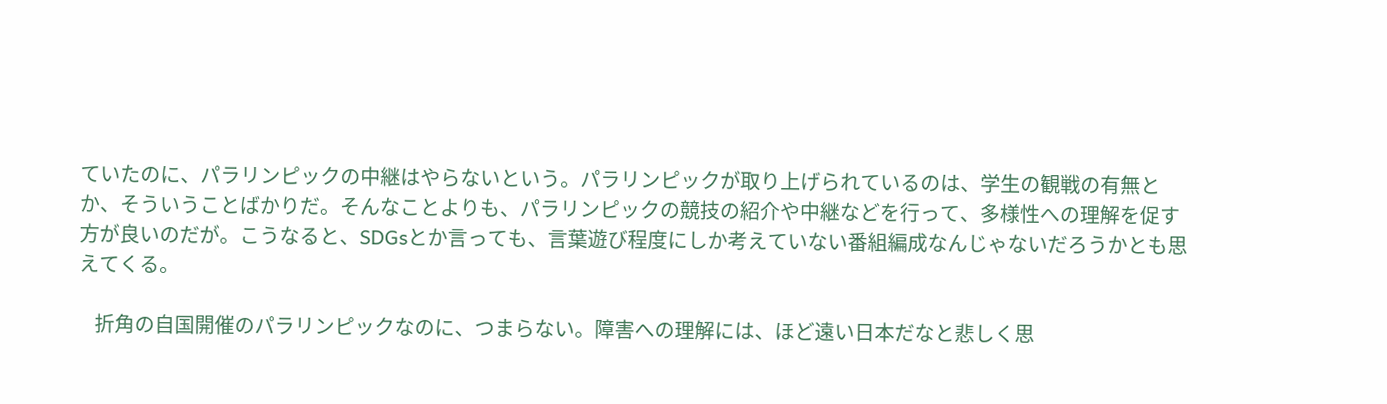ていたのに、パラリンピックの中継はやらないという。パラリンピックが取り上げられているのは、学生の観戦の有無とか、そういうことばかりだ。そんなことよりも、パラリンピックの競技の紹介や中継などを行って、多様性への理解を促す方が良いのだが。こうなると、SDGsとか言っても、言葉遊び程度にしか考えていない番組編成なんじゃないだろうかとも思えてくる。

    折角の自国開催のパラリンピックなのに、つまらない。障害への理解には、ほど遠い日本だなと悲しく思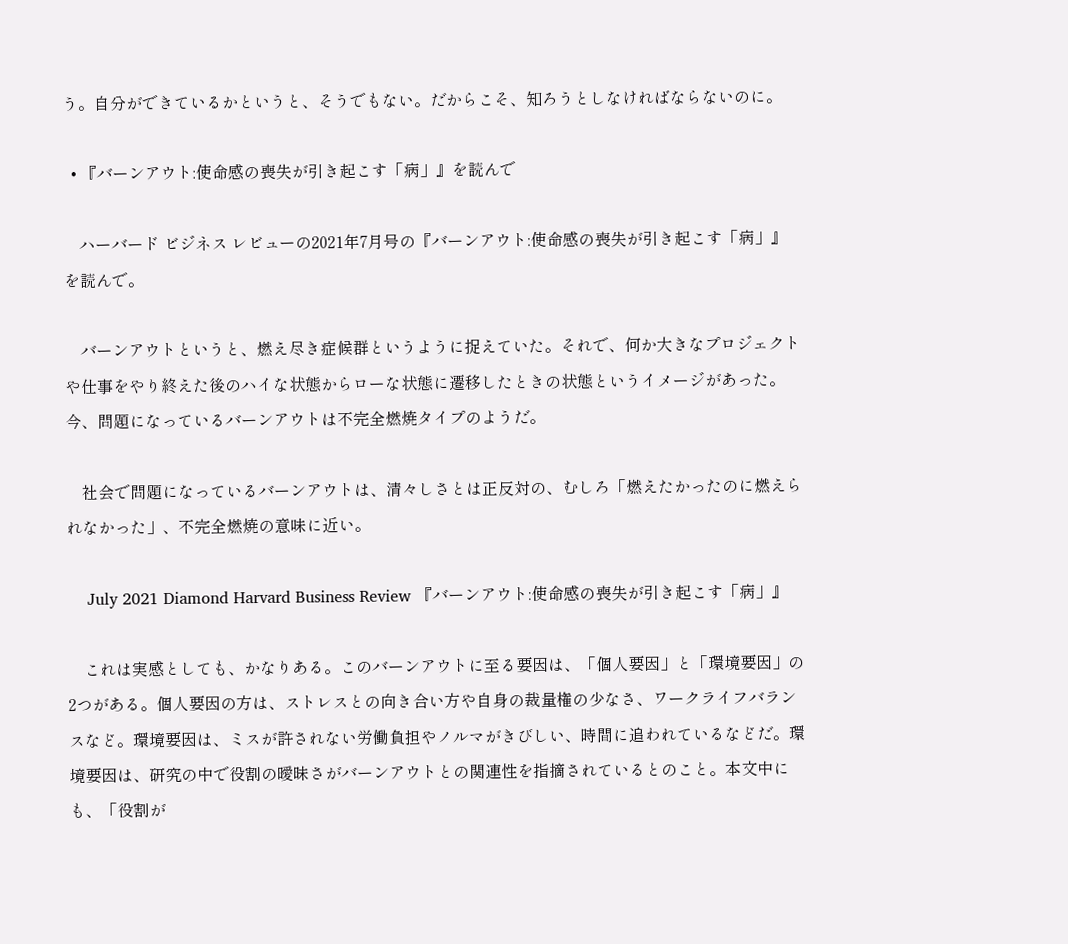う。自分ができているかというと、そうでもない。だからこそ、知ろうとしなければならないのに。

  • 『バーンアウト:使命感の喪失が引き起こす「病」』を読んで

    ハーバード ビジネス レビューの2021年7月号の『バーンアウト:使命感の喪失が引き起こす「病」』を読んで。

    バーンアウトというと、燃え尽き症候群というように捉えていた。それで、何か大きなプロジェクトや仕事をやり終えた後のハイな状態からローな状態に遷移したときの状態というイメージがあった。今、問題になっているバーンアウトは不完全燃焼タイプのようだ。

    社会で問題になっているバーンアウトは、清々しさとは正反対の、むしろ「燃えたかったのに燃えられなかった」、不完全燃焼の意味に近い。

    July 2021 Diamond Harvard Business Review 『バーンアウト:使命感の喪失が引き起こす「病」』

    これは実感としても、かなりある。このバーンアウトに至る要因は、「個人要因」と「環境要因」の2つがある。個人要因の方は、ストレスとの向き合い方や自身の裁量権の少なさ、ワークライフバランスなど。環境要因は、ミスが許されない労働負担やノルマがきびしい、時間に追われているなどだ。環境要因は、研究の中で役割の曖昧さがバーンアウトとの関連性を指摘されているとのこと。本文中にも、「役割が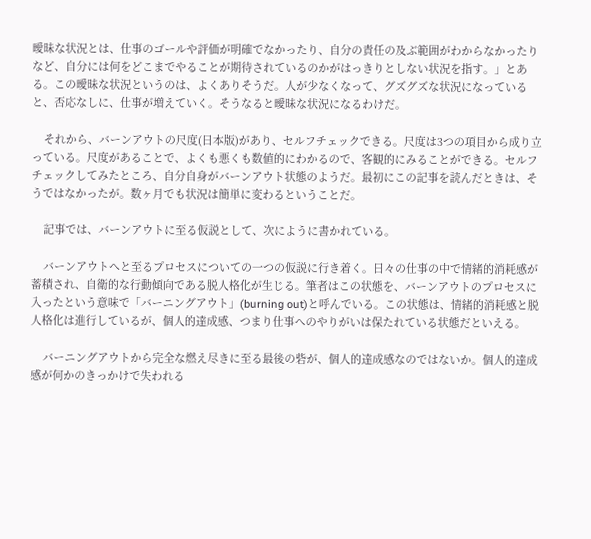曖昧な状況とは、仕事のゴールや評価が明確でなかったり、自分の責任の及ぶ範囲がわからなかったりなど、自分には何をどこまでやることが期待されているのかがはっきりとしない状況を指す。」とある。この曖昧な状況というのは、よくありそうだ。人が少なくなって、グズグズな状況になっていると、否応なしに、仕事が増えていく。そうなると曖昧な状況になるわけだ。

    それから、バーンアウトの尺度(日本版)があり、セルフチェックできる。尺度は3つの項目から成り立っている。尺度があることで、よくも悪くも数値的にわかるので、客観的にみることができる。セルフチェックしてみたところ、自分自身がバーンアウト状態のようだ。最初にこの記事を読んだときは、そうではなかったが。数ヶ月でも状況は簡単に変わるということだ。

    記事では、バーンアウトに至る仮説として、次にように書かれている。

    バーンアウトへと至るプロセスについての一つの仮説に行き着く。日々の仕事の中で情緒的消耗感が蓄積され、自衛的な行動傾向である脱人格化が生じる。筆者はこの状態を、バーンアウトのプロセスに入ったという意味で「バーニングアウト」(burning out)と呼んでいる。この状態は、情緒的消耗感と脱人格化は進行しているが、個人的達成感、つまり仕事へのやりがいは保たれている状態だといえる。

    バーニングアウトから完全な燃え尽きに至る最後の砦が、個人的達成感なのではないか。個人的達成感が何かのきっかけで失われる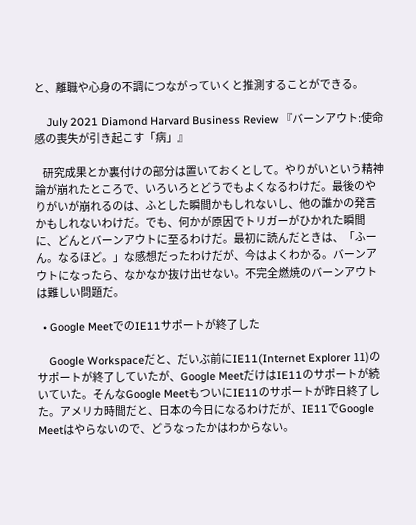と、離職や心身の不調につながっていくと推測することができる。

    July 2021 Diamond Harvard Business Review 『バーンアウト:使命感の喪失が引き起こす「病」』

    研究成果とか裏付けの部分は置いておくとして。やりがいという精神論が崩れたところで、いろいろとどうでもよくなるわけだ。最後のやりがいが崩れるのは、ふとした瞬間かもしれないし、他の誰かの発言かもしれないわけだ。でも、何かが原因でトリガーがひかれた瞬間に、どんとバーンアウトに至るわけだ。最初に読んだときは、「ふーん。なるほど。」な感想だったわけだが、今はよくわかる。バーンアウトになったら、なかなか抜け出せない。不完全燃焼のバーンアウトは難しい問題だ。

  • Google MeetでのIE11サポートが終了した

    Google Workspaceだと、だいぶ前にIE11(Internet Explorer 11)のサポートが終了していたが、Google MeetだけはIE11のサポートが続いていた。そんなGoogle MeetもついにIE11のサポートが昨日終了した。アメリカ時間だと、日本の今日になるわけだが、IE11でGoogle Meetはやらないので、どうなったかはわからない。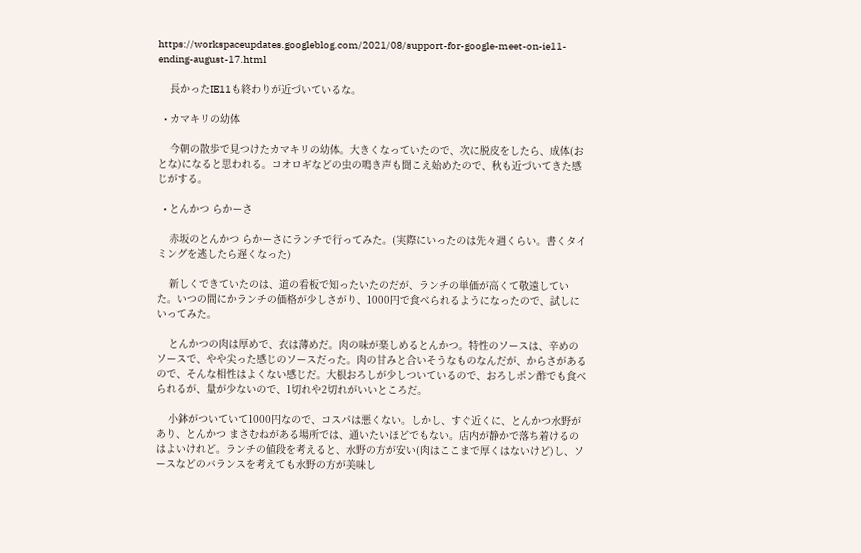https://workspaceupdates.googleblog.com/2021/08/support-for-google-meet-on-ie11-ending-august-17.html

    長かったIE11も終わりが近づいているな。

  • カマキリの幼体

    今朝の散歩で見つけたカマキリの幼体。大きくなっていたので、次に脱皮をしたら、成体(おとな)になると思われる。コオロギなどの虫の鳴き声も聞こえ始めたので、秋も近づいてきた感じがする。

  • とんかつ らかーさ

    赤坂のとんかつ らかーさにランチで行ってみた。(実際にいったのは先々週くらい。書くタイミングを逃したら遅くなった)

    新しくできていたのは、道の看板で知ったいたのだが、ランチの単価が高くて敬遠していた。いつの間にかランチの価格が少しさがり、1000円で食べられるようになったので、試しにいってみた。

    とんかつの肉は厚めで、衣は薄めだ。肉の味が楽しめるとんかつ。特性のソースは、辛めのソースで、やや尖った感じのソースだった。肉の甘みと合いそうなものなんだが、からさがあるので、そんな相性はよくない感じだ。大根おろしが少しついているので、おろしポン酢でも食べられるが、量が少ないので、1切れや2切れがいいところだ。

    小鉢がついていて1000円なので、コスパは悪くない。しかし、すぐ近くに、とんかつ水野があり、とんかつ まさむねがある場所では、通いたいほどでもない。店内が静かで落ち着けるのはよいけれど。ランチの値段を考えると、水野の方が安い(肉はここまで厚くはないけど)し、ソースなどのバランスを考えても水野の方が美味し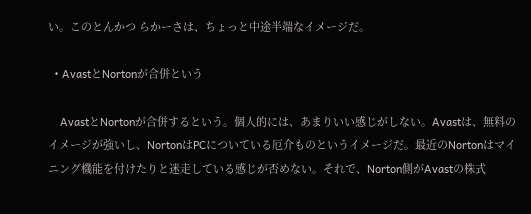い。このとんかつ らかーさは、ちょっと中途半端なイメージだ。

  • AvastとNortonが合併という

    AvastとNortonが合併するという。個人的には、あまりいい感じがしない。Avastは、無料のイメージが強いし、NortonはPCについている厄介ものというイメージだ。最近のNortonはマイニング機能を付けたりと迷走している感じが否めない。それで、Norton側がAvastの株式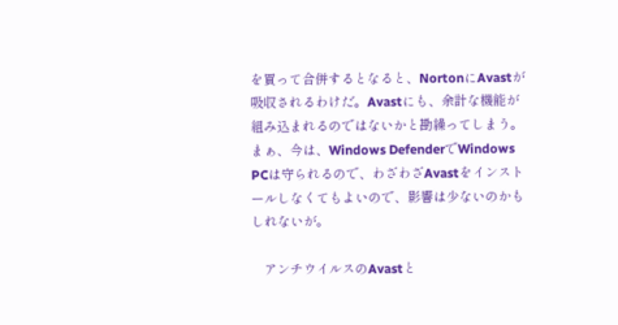を買って合併するとなると、NortonにAvastが吸収されるわけだ。Avastにも、余計な機能が組み込まれるのではないかと勘繰ってしまう。まぁ、今は、Windows DefenderでWindows PCは守られるので、わざわざAvastをインストールしなくてもよいので、影響は少ないのかもしれないが。

    アンチウイルスのAvastと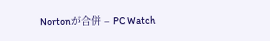Nortonが合併 – PC Watch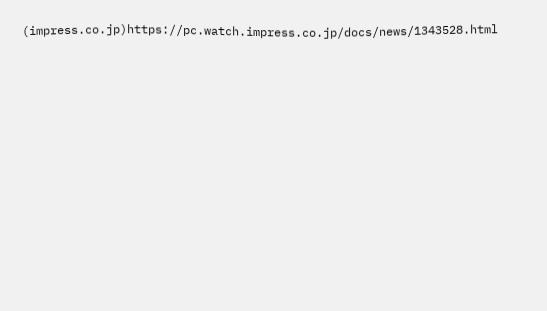(impress.co.jp)https://pc.watch.impress.co.jp/docs/news/1343528.html